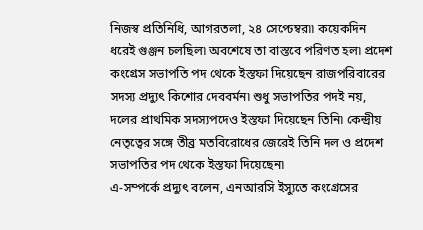নিজস্ব প্রতিনিধি, আগরতলা, ২৪ সেপ্ঢেম্বর৷৷ কয়েকদিন ধরেই গুঞ্জন চলছিল৷ অবশেষে তা বাস্তবে পরিণত হল৷ প্রদেশ কংগ্রেস সভাপতি পদ থেকে ইস্তফা দিয়েছেন রাজপরিবারের সদস্য প্রদ্যুৎ কিশোর দেববর্মন৷ শুধু সভাপতির পদই নয়, দলের প্রাথমিক সদস্যপদেও ইস্তফা দিয়েছেন তিনি৷ কেন্দ্রীয় নেতৃত্বের সঙ্গে তীব্র মতবিরোধের জেরেই তিনি দল ও প্রদেশ সভাপতির পদ থেকে ইস্তফা দিয়েছেন৷
এ-সম্পর্কে প্রদ্যুৎ বলেন, এনআরসি ইস্যুতে কংগ্রেসের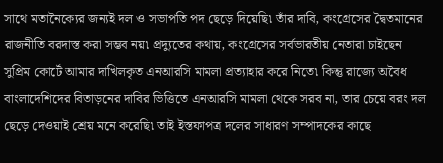সাথে মতানৈক্যের জন্যই দল ও সভাপতি পদ ছেড়ে দিয়েছি৷ তাঁর দাবি, কংগ্রেসের দ্বৈতমানের রাজনীতি বরদাস্ত করা সম্ভব নয়৷ প্রদ্যুতের কথায়, কংগ্রেসের সর্বভারতীয় নেতারা চাইছেন সুপ্রিম কোর্টে আমার দাখিলকৃত এনআরসি মামলা প্রত্যাহার করে নিতে৷ কিন্তু রাজ্যে অবৈধ বাংলাদেশিদের বিতাড়নের দাবির ভিত্তিতে এনআরসি মামলা থেকে সরব না, তার চেয়ে বরং দল ছেড়ে দেওয়াই শ্রেয় মনে করেছি৷ তাই ইস্তফাপত্র দলের সাধারণ সম্পাদকের কাছে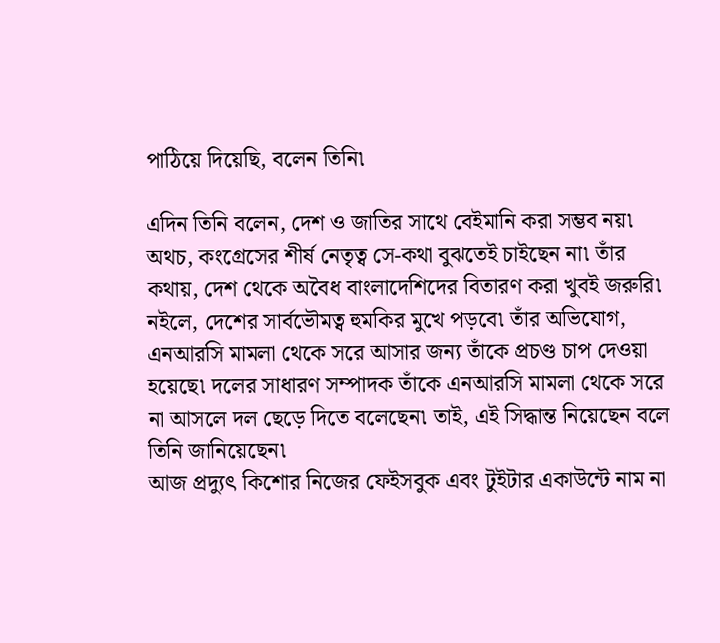পাঠিয়ে দিয়েছি, বলেন তিনি৷

এদিন তিনি বলেন, দেশ ও জাতির সাথে বেইমানি করা সম্ভব নয়৷ অথচ, কংগ্রেসের শীর্ষ নেতৃত্ব সে-কথা বুঝতেই চাইছেন না৷ তাঁর কথায়, দেশ থেকে অবৈধ বাংলাদেশিদের বিতারণ করা খুবই জরুরি৷ নইলে, দেশের সার্বভৌমত্ব হুমকির মুখে পড়বে৷ তাঁর অভিযোগ, এনআরসি মামলা থেকে সরে আসার জন্য তাঁকে প্রচণ্ড চাপ দেওয়া হয়েছে৷ দলের সাধারণ সম্পাদক তাঁকে এনআরসি মামলা থেকে সরে না আসলে দল ছেড়ে দিতে বলেছেন৷ তাই, এই সিদ্ধান্ত নিয়েছেন বলে তিনি জানিয়েছেন৷
আজ প্রদ্যুৎ কিশোর নিজের ফেইসবুক এবং টুইটার একাউন্টে নাম না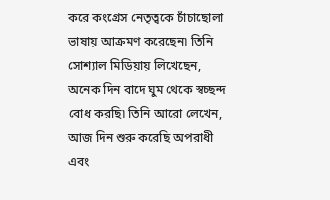করে কংগ্রেস নেতৃত্বকে চাঁচাছোলা ভাষায় আক্রমণ করেছেন৷ তিনি সোশ্যাল মিডিয়ায় লিখেছেন, অনেক দিন বাদে ঘুম থেকে স্বচ্ছন্দ বোধ করছি৷ তিনি আরো লেখেন, আজ দিন শুরু করেছি অপরাধী এবং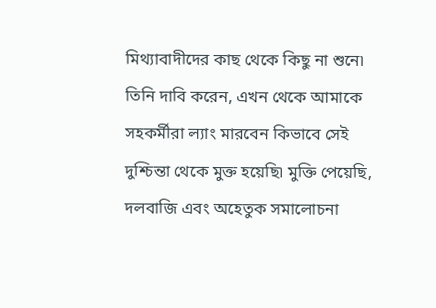মিথ্যাবাদীদের কাছ থেকে কিছু না শুনে৷ তিনি দাবি করেন, এখন থেকে আমাকে সহকর্মীরা ল্যাং মারবেন কিভাবে সেই দুশ্চিন্তা থেকে মুক্ত হয়েছি৷ মুক্তি পেয়েছি, দলবাজি এবং অহেতুক সমালোচনা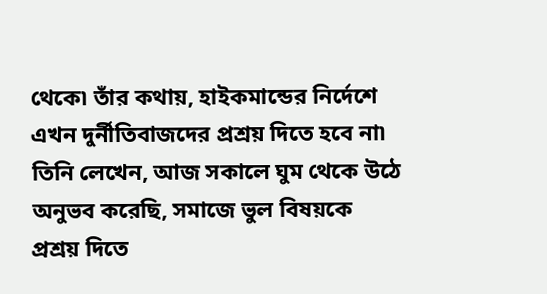থেকে৷ তাঁর কথায়, হাইকমান্ডের নির্দেশে এখন দুর্নীতিবাজদের প্রশ্রয় দিতে হবে না৷
তিনি লেখেন, আজ সকালে ঘুম থেকে উঠে অনুভব করেছি, সমাজে ভুল বিষয়কে প্রশ্রয় দিতে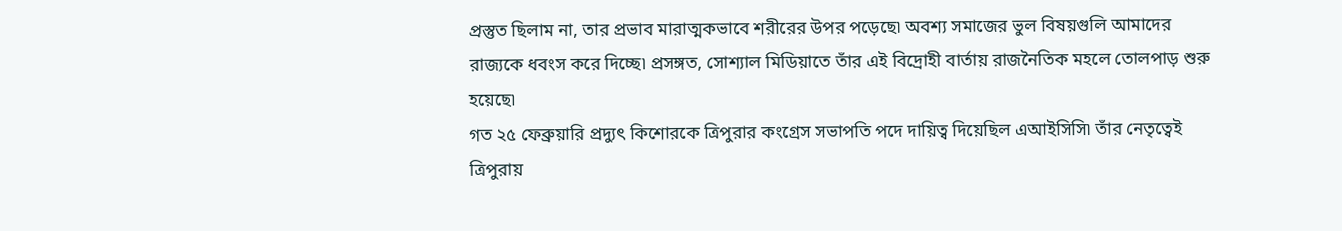প্রস্তুত ছিলাম না, তার প্রভাব মারাত্মকভাবে শরীরের উপর পড়েছে৷ অবশ্য সমাজের ভুল বিষয়গুলি আমাদের রাজ্যকে ধবংস করে দিচ্ছে৷ প্রসঙ্গত, সোশ্যাল মিডিয়াতে তাঁর এই বিদ্রোহী বার্তায় রাজনৈতিক মহলে তোলপাড় শুরু হয়েছে৷
গত ২৫ ফেব্রুয়ারি প্রদ্যুৎ কিশোরকে ত্রিপুরার কংগ্রেস সভাপতি পদে দায়িত্ব দিয়েছিল এআইসিসি৷ তাঁর নেতৃত্বেই ত্রিপুরায়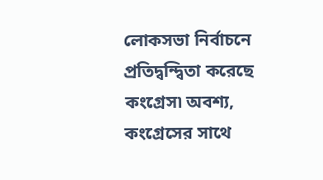লোকসভা নির্বাচনে প্রতিদ্বন্দ্বিতা করেছে কংগ্রেস৷ অবশ্য, কংগ্রেসের সাথে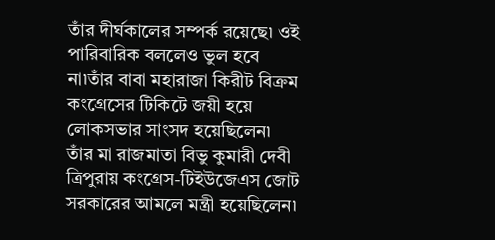তাঁর দীর্ঘকালের সম্পর্ক রয়েছে৷ ওই পারিবারিক বললেও ভুল হবে না৷তাঁর বাবা মহারাজা কিরীট বিক্রম কংগ্রেসের টিকিটে জয়ী হয়ে লোকসভার সাংসদ হয়েছিলেন৷ তাঁর মা রাজমাতা বিভু কুমারী দেবী ত্রিপুরায় কংগ্রেস-টিইউজেএস জোট সরকারের আমলে মন্ত্রী হয়েছিলেন৷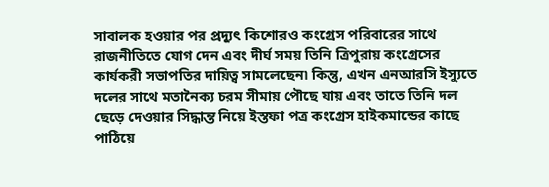সাবালক হওয়ার পর প্রদ্যুৎ কিশোরও কংগ্রেস পরিবারের সাথে রাজনীতিতে যোগ দেন এবং দীর্ঘ সময় তিনি ত্রিপুরায় কংগ্রেসের কার্যকরী সভাপতির দায়িত্ব সামলেছেন৷ কিন্তু, এখন এনআরসি ইস্যুতে দলের সাথে মতানৈক্য চরম সীমায় পৌছে যায় এবং তাতে তিনি দল ছেড়ে দেওয়ার সিদ্ধান্ত নিয়ে ইস্তফা পত্র কংগ্রেস হাইকমান্ডের কাছে পাঠিয়ে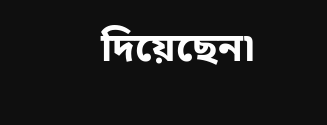দিয়েছেন৷